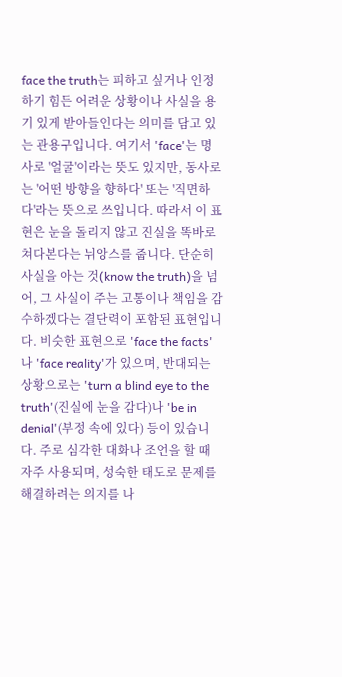face the truth는 피하고 싶거나 인정하기 힘든 어려운 상황이나 사실을 용기 있게 받아들인다는 의미를 담고 있는 관용구입니다. 여기서 'face'는 명사로 '얼굴'이라는 뜻도 있지만, 동사로는 '어떤 방향을 향하다' 또는 '직면하다'라는 뜻으로 쓰입니다. 따라서 이 표현은 눈을 돌리지 않고 진실을 똑바로 쳐다본다는 뉘앙스를 줍니다. 단순히 사실을 아는 것(know the truth)을 넘어, 그 사실이 주는 고통이나 책임을 감수하겠다는 결단력이 포함된 표현입니다. 비슷한 표현으로 'face the facts'나 'face reality'가 있으며, 반대되는 상황으로는 'turn a blind eye to the truth'(진실에 눈을 감다)나 'be in denial'(부정 속에 있다) 등이 있습니다. 주로 심각한 대화나 조언을 할 때 자주 사용되며, 성숙한 태도로 문제를 해결하려는 의지를 나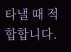타낼 때 적합합니다.